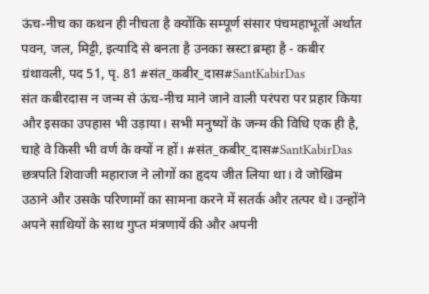ऊंच-नीच का कथन ही नीचता है क्योंकि सम्पूर्ण संसार पंचमहाभूतों अर्थात पवन, जल, मिट्टी, इत्यादि से बनता है उनका स्रस्टा ब्रम्हा है - कबीर ग्रंथावली, पद 51, पृ. 81 #संत_कबीर_दास#SantKabirDas
संत कबीरदास न जन्म से ऊंच-नीच माने जाने वाली परंपरा पर प्रहार किया और इसका उपहास भी उड़ाया। सभी मनुष्यों के जन्म की विधि एक ही है, चाहे वे किसी भी वर्ण के क्यों न हों। #संत_कबीर_दास#SantKabirDas
छत्रपति शिवाजी महाराज ने लोगों का हृदय जीत लिया था। वे जोखिम उठाने और उसके परिणामों का सामना करने में सतर्क और तत्पर थे। उन्होंने अपने साथियों के साथ गुप्त मंत्रणायें की और अपनी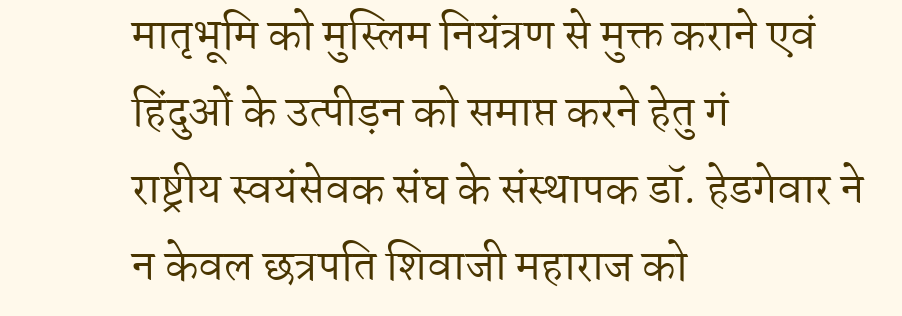मातृभूमि को मुस्लिम नियंत्रण से मुक्त कराने एवं हिंदुओं के उत्पीड़न को समाप्त करने हेतु गं
राष्ट्रीय स्वयंसेवक संघ के संस्थापक डॉ. हेडगेवार ने न केवल छत्रपति शिवाजी महाराज को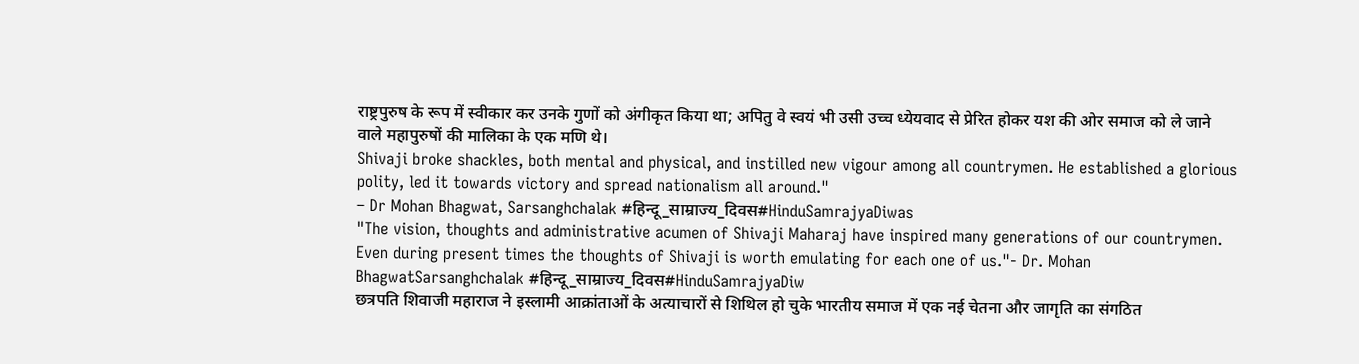राष्ट्रपुरुष के रूप में स्वीकार कर उनके गुणों को अंगीकृत किया था; अपितु वे स्वयं भी उसी उच्च ध्येयवाद से प्रेरित होकर यश की ओर समाज को ले जाने वाले महापुरुषों की मालिका के एक मणि थे।
Shivaji broke shackles, both mental and physical, and instilled new vigour among all countrymen. He established a glorious polity, led it towards victory and spread nationalism all around."
– Dr Mohan Bhagwat, Sarsanghchalak #हिन्दू_साम्राज्य_दिवस#HinduSamrajyaDiwas
"The vision, thoughts and administrative acumen of Shivaji Maharaj have inspired many generations of our countrymen. Even during present times the thoughts of Shivaji is worth emulating for each one of us."- Dr. Mohan BhagwatSarsanghchalak #हिन्दू_साम्राज्य_दिवस#HinduSamrajyaDiw
छत्रपति शिवाजी महाराज ने इस्लामी आक्रांताओं के अत्याचारों से शिथिल हो चुके भारतीय समाज में एक नई चेतना और जागृति का संगठित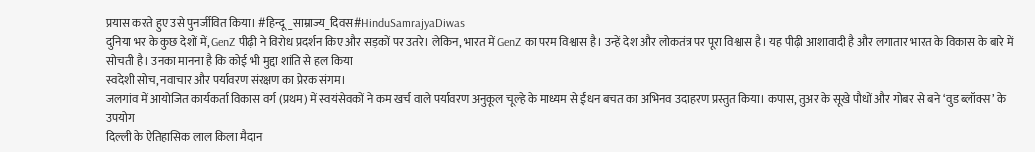प्रयास करते हुए उसे पुनर्जीवित किया। #हिन्दू_साम्राज्य_दिवस#HinduSamrajyaDiwas
दुनिया भर के कुछ देशों में, GenZ पीढ़ी ने विरोध प्रदर्शन किए और सड़कों पर उतरे। लेकिन, भारत में GenZ का परम विश्वास है। उन्हें देश और लोकतंत्र पर पूरा विश्वास है। यह पीढ़ी आशावादी है और लगातार भारत के विकास के बारे में सोचती है। उनका मानना है कि कोई भी मुद्दा शांति से हल किया
स्वदेशी सोच, नवाचार और पर्यावरण संरक्षण का प्रेरक संगम।
जलगांव में आयोजित कार्यकर्ता विकास वर्ग (प्रथम) में स्वयंसेवकों ने कम खर्च वाले पर्यावरण अनुकूल चूल्हे के माध्यम से ईंधन बचत का अभिनव उदाहरण प्रस्तुत किया। कपास, तुअर के सूखे पौधों और गोबर से बने ‘वुड ब्लॉक्स’ के उपयोग
दिल्ली के ऐतिहासिक लाल किला मैदान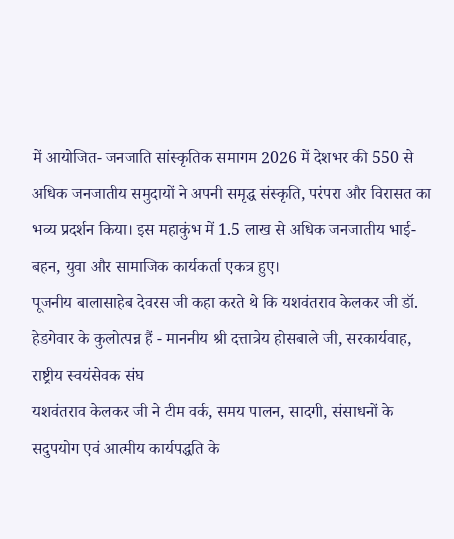में आयोजित- जनजाति सांस्कृतिक समागम 2026 में देशभर की 550 से अधिक जनजातीय समुदायों ने अपनी समृद्ध संस्कृति, परंपरा और विरासत का भव्य प्रदर्शन किया। इस महाकुंभ में 1.5 लाख से अधिक जनजातीय भाई-बहन, युवा और सामाजिक कार्यकर्ता एकत्र हुए।
पूजनीय बालासाहेब देवरस जी कहा करते थे कि यशवंतराव केलकर जी डॉ. हेडगेवार के कुलोत्पन्न हैं - माननीय श्री दत्तात्रेय होसबाले जी, सरकार्यवाह, राष्ट्रीय स्वयंसेवक संघ
यशवंतराव केलकर जी ने टीम वर्क, समय पालन, सादगी, संसाधनों के सदुपयोग एवं आत्मीय कार्यपद्धति के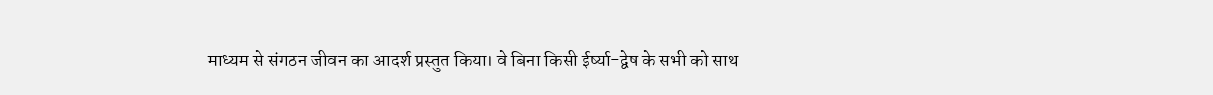माध्यम से संगठन जीवन का आदर्श प्रस्तुत किया। वे बिना किसी ईर्ष्या-द्वेष के सभी को साथ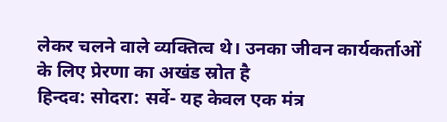लेकर चलने वाले व्यक्तित्व थे। उनका जीवन कार्यकर्ताओं के लिए प्रेरणा का अखंड स्रोत है
हिन्दव: सोदरा: सर्वे- यह केवल एक मंत्र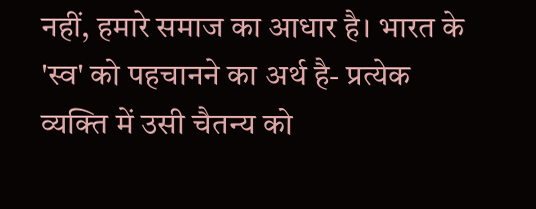नहीं, हमारे समाज का आधार है। भारत के 'स्व' को पहचानने का अर्थ है- प्रत्येक व्यक्ति में उसी चैतन्य को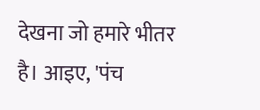देखना जो हमारे भीतर है। आइए, 'पंच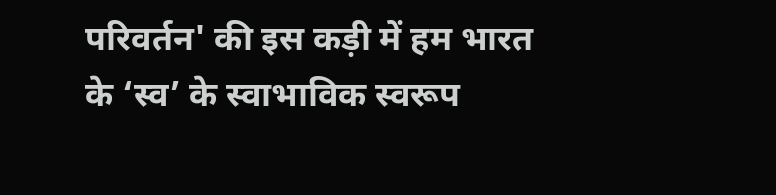परिवर्तन' की इस कड़ी में हम भारत के ‘स्व’ के स्वाभाविक स्वरूप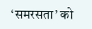‘समरसता’ को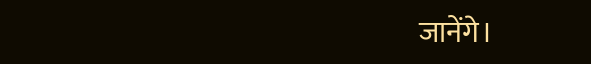जानेंगे।